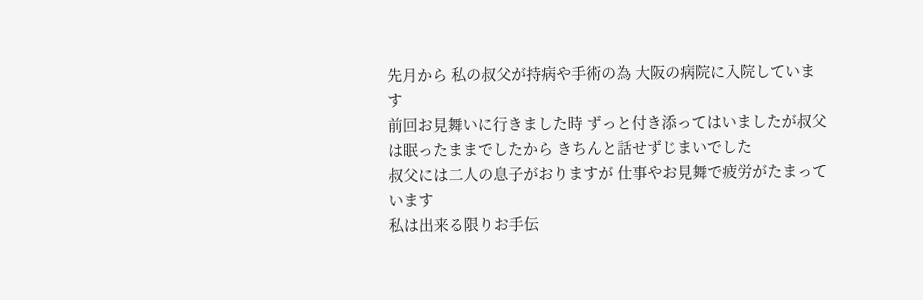先月から 私の叔父が持病や手術の為 大阪の病院に入院しています
前回お見舞いに行きました時 ずっと付き添ってはいましたが叔父は眠ったままでしたから きちんと話せずじまいでした
叔父には二人の息子がおりますが 仕事やお見舞で疲労がたまっています
私は出来る限りお手伝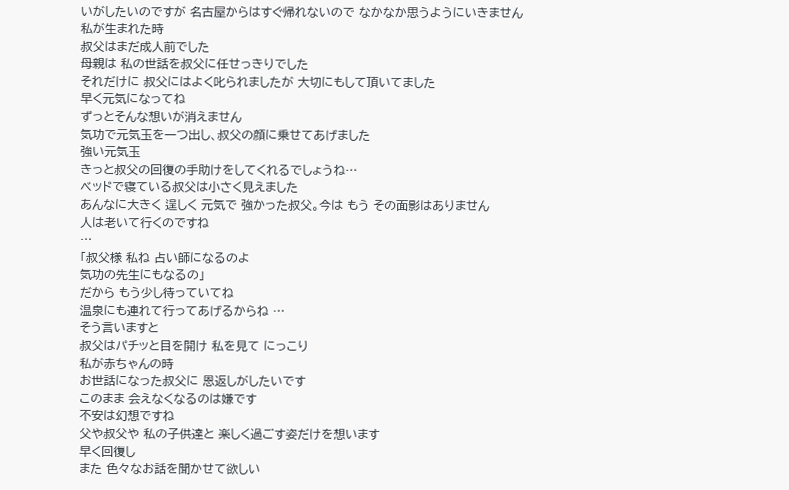いがしたいのですが 名古屋からはすぐ帰れないので なかなか思うようにいきません
私が生まれた時
叔父はまだ成人前でした
母親は 私の世話を叔父に任せっきりでした
それだけに 叔父にはよく叱られましたが 大切にもして頂いてました
早く元気になってね
ずっとそんな想いが消えません
気功で元気玉を一つ出し、叔父の顔に乗せてあげました
強い元気玉
きっと叔父の回復の手助けをしてくれるでしょうね…
ベッドで寝ている叔父は小さく見えました
あんなに大きく 逞しく 元気で 強かった叔父。今は もう その面影はありません
人は老いて行くのですね
…
「叔父様 私ね 占い師になるのよ
気功の先生にもなるの」
だから もう少し待っていてね
温泉にも連れて行ってあげるからね …
そう言いますと
叔父はパチッと目を開け 私を見て にっこり
私が赤ちゃんの時
お世話になった叔父に 恩返しがしたいです
このまま 会えなくなるのは嫌です
不安は幻想ですね
父や叔父や 私の子供達と 楽しく過ごす姿だけを想います
早く回復し
また 色々なお話を聞かせて欲しい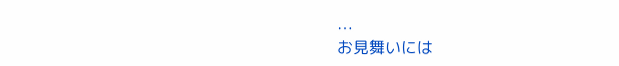…
お見舞いには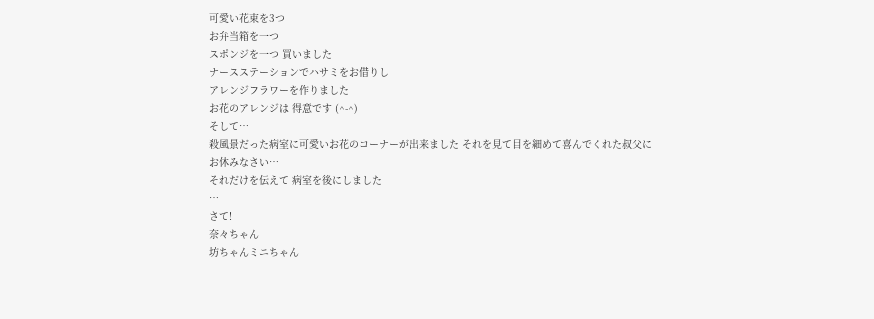可愛い花束を3つ
お弁当箱を一つ
スポンジを一つ 買いました
ナースステーションでハサミをお借りし
アレンジフラワーを作りました
お花のアレンジは 得意です (^-^)
そして…
殺風景だった病室に可愛いお花のコーナーが出来ました それを見て目を細めて喜んでくれた叔父に
お休みなさい…
それだけを伝えて 病室を後にしました
…
さて!
奈々ちゃん
坊ちゃんミニちゃん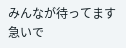みんなが待ってます
急いで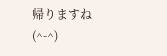帰りますね
(^-^)